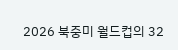2026 북중미 월드컵의 32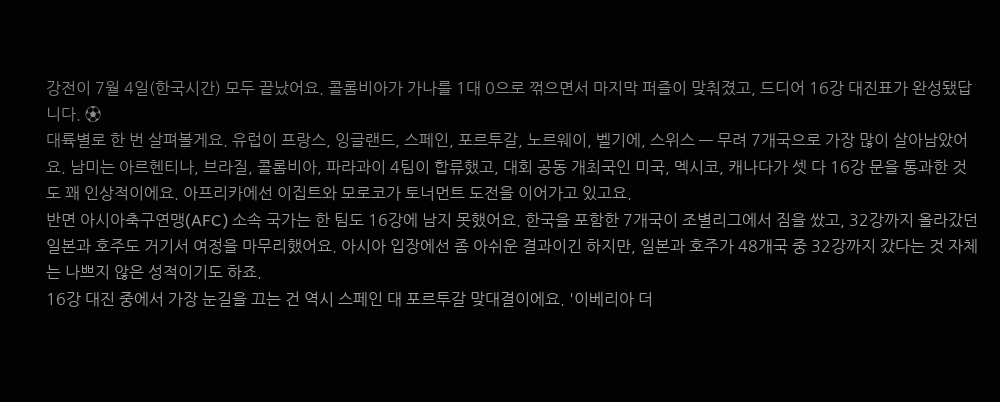강전이 7월 4일(한국시간) 모두 끝났어요. 콜롬비아가 가나를 1대 0으로 꺾으면서 마지막 퍼즐이 맞춰졌고, 드디어 16강 대진표가 완성됐답니다. ⚽
대륙별로 한 번 살펴볼게요. 유럽이 프랑스, 잉글랜드, 스페인, 포르투갈, 노르웨이, 벨기에, 스위스 — 무려 7개국으로 가장 많이 살아남았어요. 남미는 아르헨티나, 브라질, 콜롬비아, 파라과이 4팀이 합류했고, 대회 공동 개최국인 미국, 멕시코, 캐나다가 셋 다 16강 문을 통과한 것도 꽤 인상적이에요. 아프리카에선 이집트와 모로코가 토너먼트 도전을 이어가고 있고요.
반면 아시아축구연맹(AFC) 소속 국가는 한 팀도 16강에 남지 못했어요. 한국을 포함한 7개국이 조별리그에서 짐을 쌌고, 32강까지 올라갔던 일본과 호주도 거기서 여정을 마무리했어요. 아시아 입장에선 좀 아쉬운 결과이긴 하지만, 일본과 호주가 48개국 중 32강까지 갔다는 것 자체는 나쁘지 않은 성적이기도 하죠.
16강 대진 중에서 가장 눈길을 끄는 건 역시 스페인 대 포르투갈 맞대결이에요. '이베리아 더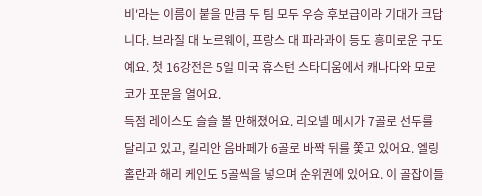비'라는 이름이 붙을 만큼 두 팀 모두 우승 후보급이라 기대가 크답니다. 브라질 대 노르웨이, 프랑스 대 파라과이 등도 흥미로운 구도예요. 첫 16강전은 5일 미국 휴스턴 스타디움에서 캐나다와 모로코가 포문을 열어요.
득점 레이스도 슬슬 볼 만해졌어요. 리오넬 메시가 7골로 선두를 달리고 있고, 킬리안 음바페가 6골로 바짝 뒤를 쫓고 있어요. 엘링 홀란과 해리 케인도 5골씩을 넣으며 순위권에 있어요. 이 골잡이들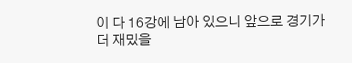이 다 16강에 남아 있으니 앞으로 경기가 더 재밌을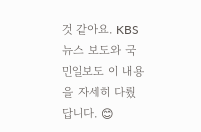것 같아요. KBS 뉴스 보도와 국민일보도 이 내용을 자세히 다뤘답니다. 😊